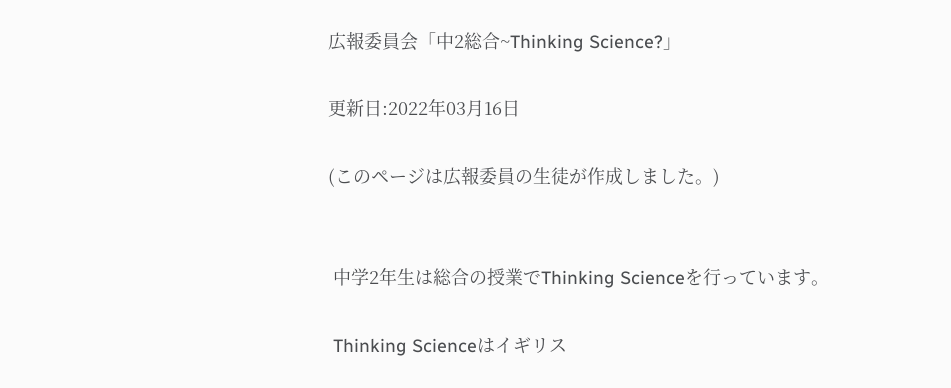広報委員会「中2総合~Thinking Science?」

更新日:2022年03月16日

(このページは広報委員の生徒が作成しました。)


 中学2年生は総合の授業でThinking Scienceを行っています。

 Thinking Scienceはイギリス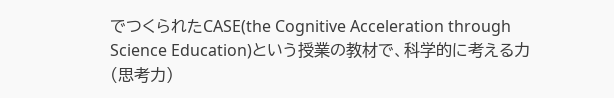でつくられたCASE(the Cognitive Acceleration through Science Education)という授業の教材で、科学的に考える力(思考力)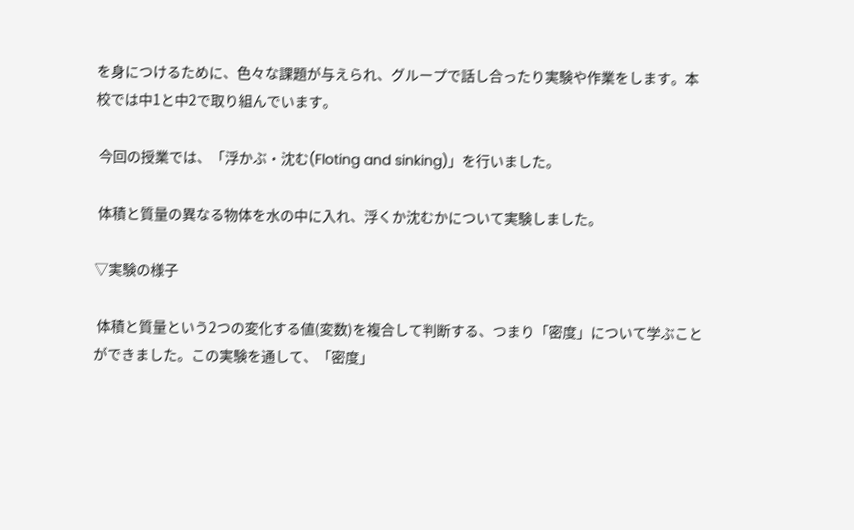を身につけるために、色々な課題が与えられ、グループで話し合ったり実験や作業をします。本校では中1と中2で取り組んでいます。

 今回の授業では、「浮かぶ・沈む(Floting and sinking)」を行いました。

 体積と質量の異なる物体を水の中に入れ、浮くか沈むかについて実験しました。

▽実験の様子

 体積と質量という2つの変化する値(変数)を複合して判断する、つまり「密度」について学ぶことができました。この実験を通して、「密度」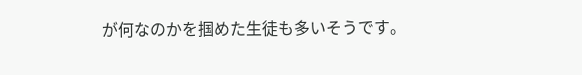が何なのかを掴めた生徒も多いそうです。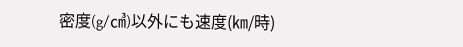密度(g/㎤)以外にも速度(㎞/時)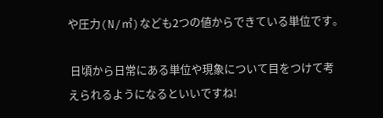や圧力(N/㎡)なども2つの値からできている単位です。

 日頃から日常にある単位や現象について目をつけて考えられるようになるといいですね!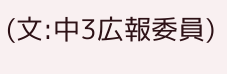(文:中3広報委員)